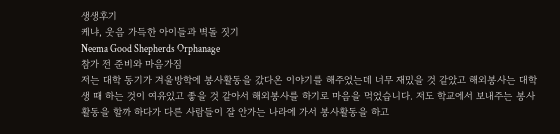생생후기
케냐, 웃음 가득한 아이들과 벽돌 짓기
Neema Good Shepherds Orphanage
참가 전 준비와 마음가짐
저는 대학 동기가 겨울방학에 봉사활동을 갔다온 이야기를 해주었는데 너무 재밌을 것 같았고 해외봉사는 대학생 때 하는 것이 여유있고 좋을 것 같아서 해외봉사를 하기로 마음을 먹었습니다. 저도 학교에서 보내주는 봉사활동을 할까 하다가 다른 사람들이 잘 안가는 나라에 가서 봉사활동을 하고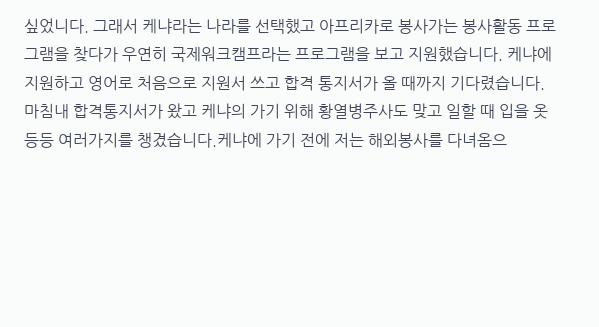싶었니다. 그래서 케냐라는 나라를 선택했고 아프리카로 봉사가는 봉사활동 프로그램을 찾다가 우연히 국제워크캠프라는 프로그램을 보고 지원했습니다. 케냐에 지원하고 영어로 처음으로 지원서 쓰고 합격 통지서가 올 때까지 기다렸습니다. 마침내 합격통지서가 왔고 케냐의 가기 위해 황열병주사도 맞고 일할 때 입을 옷 등등 여러가지를 챙겼습니다.케냐에 가기 전에 저는 해외봉사를 다녀옴으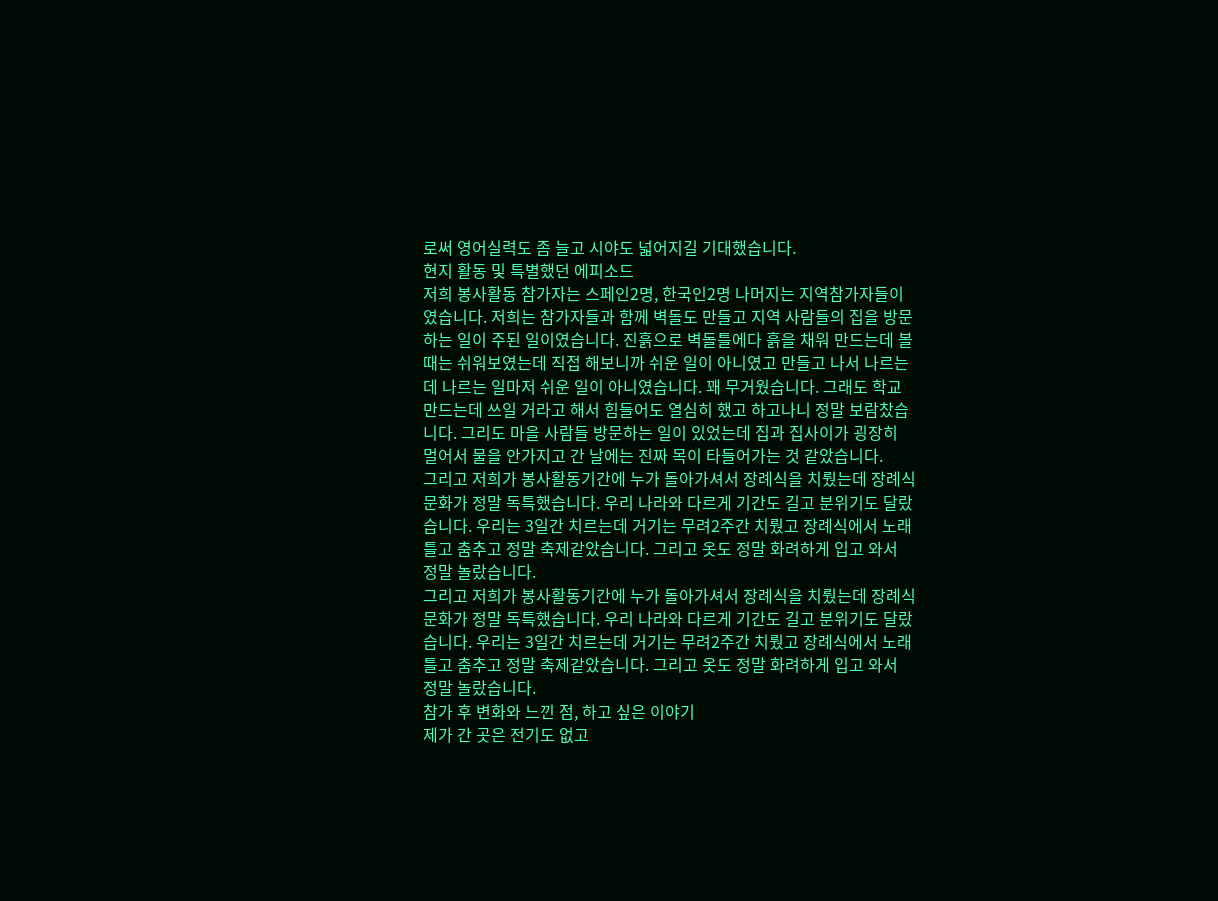로써 영어실력도 좀 늘고 시야도 넓어지길 기대했습니다.
현지 활동 및 특별했던 에피소드
저희 봉사활동 참가자는 스페인2명, 한국인2명 나머지는 지역참가자들이였습니다. 저희는 참가자들과 함께 벽돌도 만들고 지역 사람들의 집을 방문하는 일이 주된 일이였습니다. 진흙으로 벽돌틀에다 흙을 채워 만드는데 볼 때는 쉬워보였는데 직접 해보니까 쉬운 일이 아니였고 만들고 나서 나르는데 나르는 일마저 쉬운 일이 아니였습니다. 꽤 무거웠습니다. 그래도 학교 만드는데 쓰일 거라고 해서 힘들어도 열심히 했고 하고나니 정말 보람찼습니다. 그리도 마을 사람들 방문하는 일이 있었는데 집과 집사이가 굉장히 멀어서 물을 안가지고 간 날에는 진짜 목이 타들어가는 것 같았습니다.
그리고 저희가 봉사활동기간에 누가 돌아가셔서 장례식을 치뤘는데 장례식 문화가 정말 독특했습니다. 우리 나라와 다르게 기간도 길고 분위기도 달랐습니다. 우리는 3일간 치르는데 거기는 무려2주간 치뤘고 장례식에서 노래틀고 춤추고 정말 축제같았습니다. 그리고 옷도 정말 화려하게 입고 와서 정말 놀랐습니다.
그리고 저희가 봉사활동기간에 누가 돌아가셔서 장례식을 치뤘는데 장례식 문화가 정말 독특했습니다. 우리 나라와 다르게 기간도 길고 분위기도 달랐습니다. 우리는 3일간 치르는데 거기는 무려2주간 치뤘고 장례식에서 노래틀고 춤추고 정말 축제같았습니다. 그리고 옷도 정말 화려하게 입고 와서 정말 놀랐습니다.
참가 후 변화와 느낀 점, 하고 싶은 이야기
제가 간 곳은 전기도 없고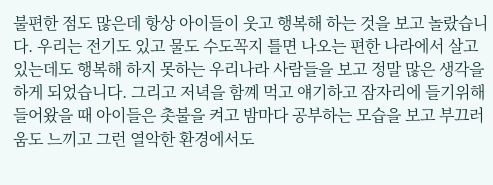불편한 점도 많은데 항상 아이들이 웃고 행복해 하는 것을 보고 놀랐습니다. 우리는 전기도 있고 물도 수도꼭지 틀면 나오는 편한 나라에서 살고 있는데도 행복해 하지 못하는 우리나라 사람들을 보고 정말 많은 생각을 하게 되었습니다. 그리고 저녁을 함꼐 먹고 얘기하고 잠자리에 들기위해 들어왔을 때 아이들은 촛불을 켜고 밤마다 공부하는 모습을 보고 부끄러움도 느끼고 그런 열악한 환경에서도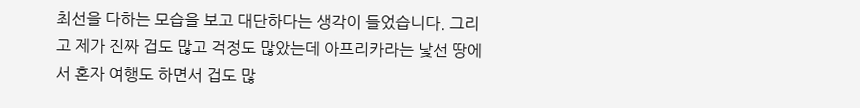최선을 다하는 모습을 보고 대단하다는 생각이 들었습니다. 그리고 제가 진짜 겁도 많고 걱정도 많았는데 아프리카라는 낯선 땅에서 혼자 여행도 하면서 겁도 많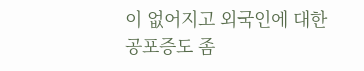이 없어지고 외국인에 대한 공포증도 좀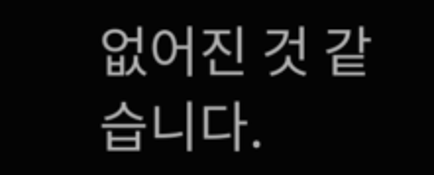없어진 것 같습니다.